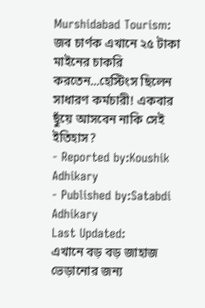Murshidabad Tourism: জব চার্ণক এখানে ২৫ টাকা মাইনের চাকরি করতেন...হেস্টিংস ছিলেন সাধারণ কর্মচারী! একবার ছুঁয়ে আসবেন নাকি সেই ইতিহাস?
- Reported by:Koushik Adhikary
- Published by:Satabdi Adhikary
Last Updated:
এখানে বড় বড় জাহাজ ভেড়ানোর জন্য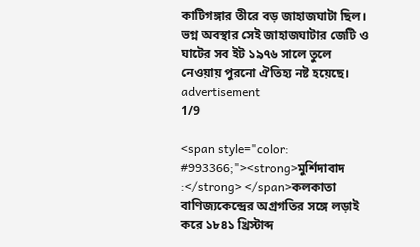কাটিগঙ্গার তীরে বড় জাহাজঘাটা ছিল। ভগ্ন অবস্থার সেই জাহাজঘাটার জেটি ও ঘাটের সব ইট ১৯৭৬ সালে তুলে নেওয়ায় পুরনো ঐতিহ্য নষ্ট হয়েছে।
advertisement
1/9

<span style="color: #993366;"><strong>মুর্শিদাবাদ :</strong> </span>কলকাতা বাণিজ্যকেন্দ্রের অগ্রগতির সঙ্গে লড়াই করে ১৮৪১ খ্রিস্টাব্দ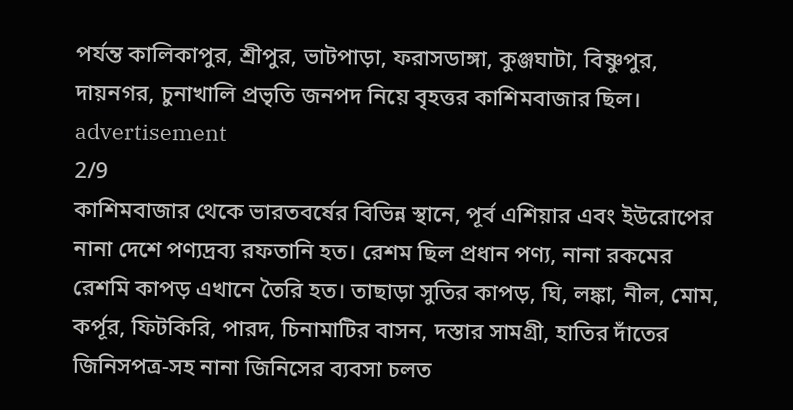পর্যন্ত কালিকাপুর, শ্রীপুর, ভাটপাড়া, ফরাসডাঙ্গা, কুঞ্জঘাটা, বিষ্ণুপুর, দায়নগর, চুনাখালি প্রভৃতি জনপদ নিয়ে বৃহত্তর কাশিমবাজার ছিল।
advertisement
2/9
কাশিমবাজার থেকে ভারতবর্ষের বিভিন্ন স্থানে, পূর্ব এশিয়ার এবং ইউরোপের নানা দেশে পণ্যদ্রব্য রফতানি হত। রেশম ছিল প্রধান পণ্য, নানা রকমের রেশমি কাপড় এখানে তৈরি হত। তাছাড়া সুতির কাপড়, ঘি, লঙ্কা, নীল, মোম, কর্পূর, ফিটকিরি, পারদ, চিনামাটির বাসন, দস্তার সামগ্রী, হাতির দাঁতের জিনিসপত্র-সহ নানা জিনিসের ব্যবসা চলত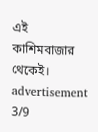এই কাশিমবাজার থেকেই।
advertisement
3/9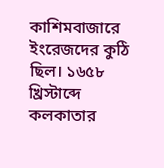কাশিমবাজারে ইংরেজদের কুঠি ছিল। ১৬৫৮ খ্রিস্টাব্দে কলকাতার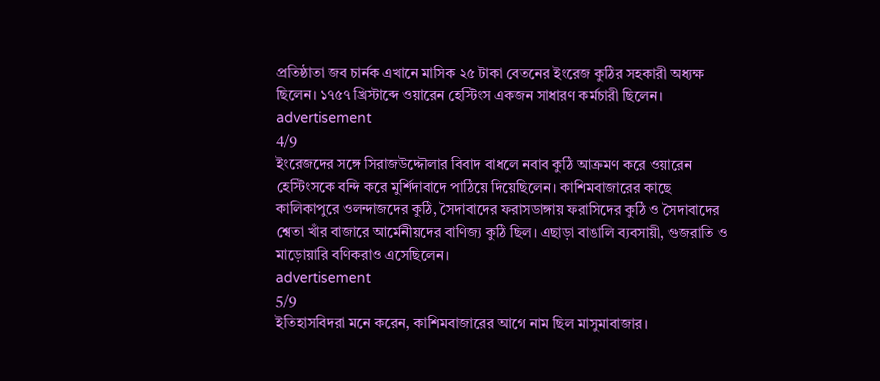প্রতিষ্ঠাতা জব চার্নক এখানে মাসিক ২৫ টাকা বেতনের ইংরেজ কুঠির সহকারী অধ্যক্ষ ছিলেন। ১৭৫৭ খ্রিস্টাব্দে ওয়ারেন হেস্টিংস একজন সাধারণ কর্মচারী ছিলেন।
advertisement
4/9
ইংরেজদের সঙ্গে সিরাজউদ্দৌলার বিবাদ বাধলে নবাব কুঠি আক্রমণ করে ওয়ারেন হেস্টিংসকে বন্দি করে মুর্শিদাবাদে পাঠিয়ে দিয়েছিলেন। কাশিমবাজারের কাছে কালিকাপুরে ওলন্দাজদের কুঠি, সৈদাবাদের ফরাসডাঙ্গায় ফরাসিদের কুঠি ও সৈদাবাদের শ্বেতা খাঁর বাজারে আর্মেনীয়দের বাণিজ্য কুঠি ছিল। এছাড়া বাঙালি ব্যবসায়ী, গুজরাতি ও মাড়োয়ারি বণিকরাও এসেছিলেন।
advertisement
5/9
ইতিহাসবিদরা মনে করেন, কাশিমবাজারের আগে নাম ছিল মাসুমাবাজার।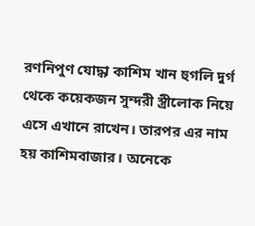রণনিপুণ যোদ্ধা কাশিম খান হুগলি দুর্গ থেকে কয়েকজন সুন্দরী স্ত্রীলোক নিয়ে এসে এখানে রাখেন। তারপর এর নাম হয় কাশিমবাজার। অনেকে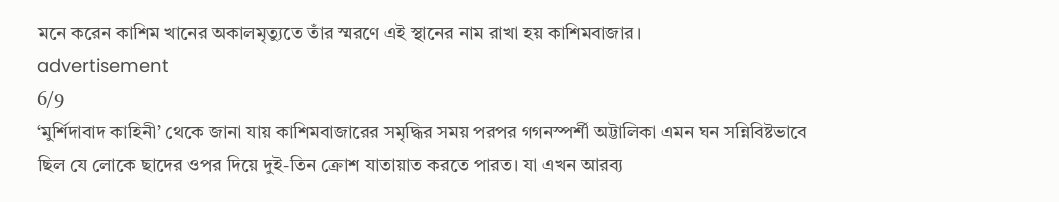মনে করেন কাশিম খানের অকালমৃত্যুতে তাঁর স্মরণে এই স্থানের নাম রাখা হয় কাশিমবাজার।
advertisement
6/9
‘মুর্শিদাবাদ কাহিনী’ থেকে জানা যায় কাশিমবাজারের সমৃদ্ধির সময় পরপর গগনস্পর্শী অট্টালিকা এমন ঘন সন্নিবিষ্টভাবে ছিল যে লোকে ছাদের ওপর দিয়ে দুই-তিন ক্রোশ যাতায়াত করতে পারত। যা এখন আরব্য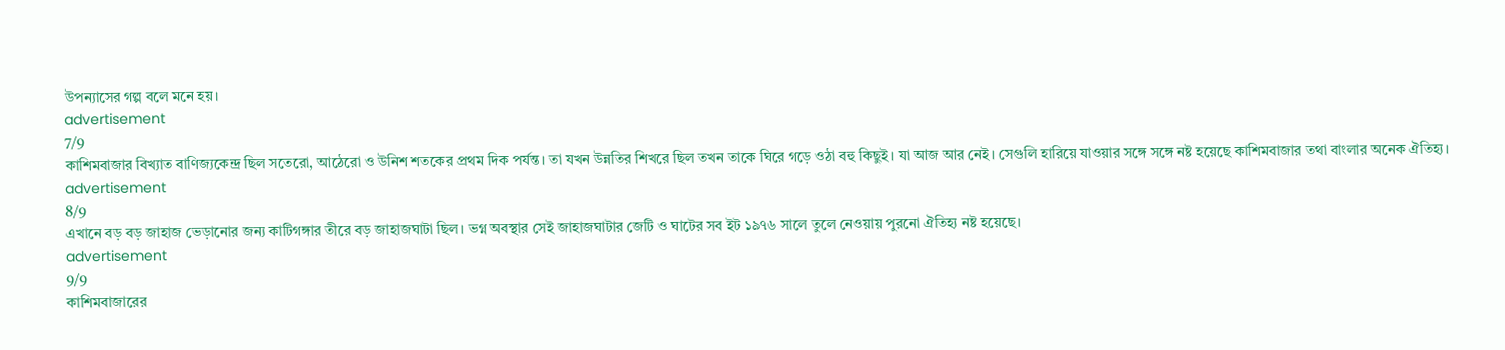উপন্যাসের গল্প বলে মনে হয়।
advertisement
7/9
কাশিমবাজার বিখ্যাত বাণিজ্যকেন্দ্র ছিল সতেরো, আঠেরো ও উনিশ শতকের প্রথম দিক পর্যন্ত। তা যখন উন্নতির শিখরে ছিল তখন তাকে ঘিরে গড়ে ওঠা বহু কিছুই। যা আজ আর নেই। সেগুলি হারিয়ে যাওয়ার সঙ্গে সঙ্গে নষ্ট হয়েছে কাশিমবাজার তথা বাংলার অনেক ঐতিহ্য।
advertisement
8/9
এখানে বড় বড় জাহাজ ভেড়ানোর জন্য কাটিগঙ্গার তীরে বড় জাহাজঘাটা ছিল। ভগ্ন অবস্থার সেই জাহাজঘাটার জেটি ও ঘাটের সব ইট ১৯৭৬ সালে তুলে নেওয়ায় পুরনো ঐতিহ্য নষ্ট হয়েছে।
advertisement
9/9
কাশিমবাজারের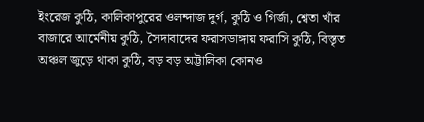ইংরেজ কুঠি, কালিকাপুরের ওলন্দাজ দুর্গ, কুঠি ও গির্জা, শ্বেতা খাঁর বাজারে আর্মেনীয় কুঠি, সৈদাবাদের ফরাসডাঙ্গায় ফরাসি কুঠি, বিস্তৃত অঞ্চল জুড়ে থাকা কুঠি, বড় বড় অট্টালিকা কোনও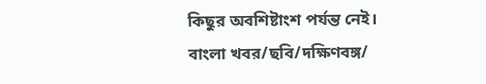কিছুর অবশিষ্টাংশ পর্যন্ত নেই।
বাংলা খবর/ছবি/দক্ষিণবঙ্গ/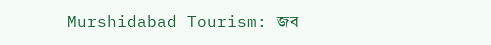Murshidabad Tourism: জব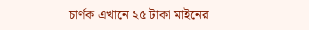চার্ণক এখানে ২৫ টাকা মাইনের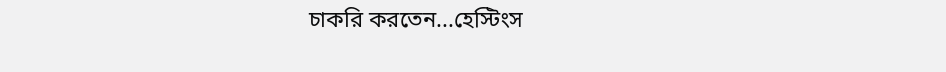চাকরি করতেন...হেস্টিংস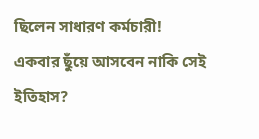ছিলেন সাধারণ কর্মচারী! একবার ছুঁয়ে আসবেন নাকি সেই ইতিহাস?